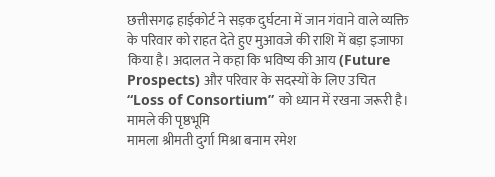छत्तीसगढ़ हाईकोर्ट ने सड़क दुर्घटना में जान गंवाने वाले व्यक्ति के परिवार को राहत देते हुए मुआवजे की राशि में बड़ा इजाफा किया है। अदालत ने कहा कि भविष्य की आय (Future Prospects) और परिवार के सदस्यों के लिए उचित “Loss of Consortium” को ध्यान में रखना जरूरी है।
मामले की पृष्ठभूमि
मामला श्रीमती दुर्गा मिश्रा बनाम रमेश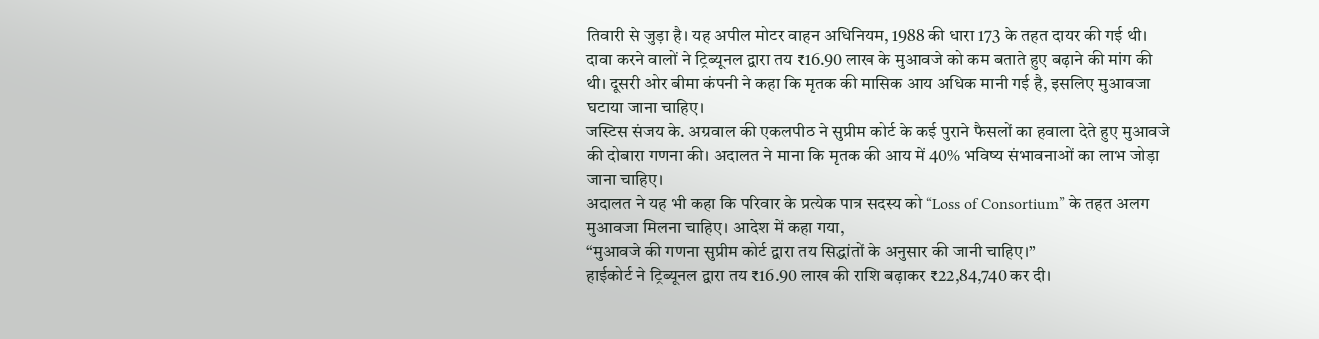तिवारी से जुड़ा है। यह अपील मोटर वाहन अधिनियम, 1988 की धारा 173 के तहत दायर की गई थी। दावा करने वालों ने ट्रिब्यूनल द्वारा तय ₹16.90 लाख के मुआवजे को कम बताते हुए बढ़ाने की मांग की थी। दूसरी ओर बीमा कंपनी ने कहा कि मृतक की मासिक आय अधिक मानी गई है, इसलिए मुआवजा घटाया जाना चाहिए।
जस्टिस संजय के. अग्रवाल की एकलपीठ ने सुप्रीम कोर्ट के कई पुराने फैसलों का हवाला देते हुए मुआवजे की दोबारा गणना की। अदालत ने माना कि मृतक की आय में 40% भविष्य संभावनाओं का लाभ जोड़ा जाना चाहिए।
अदालत ने यह भी कहा कि परिवार के प्रत्येक पात्र सदस्य को “Loss of Consortium” के तहत अलग मुआवजा मिलना चाहिए। आदेश में कहा गया,
“मुआवजे की गणना सुप्रीम कोर्ट द्वारा तय सिद्धांतों के अनुसार की जानी चाहिए।”
हाईकोर्ट ने ट्रिब्यूनल द्वारा तय ₹16.90 लाख की राशि बढ़ाकर ₹22,84,740 कर दी।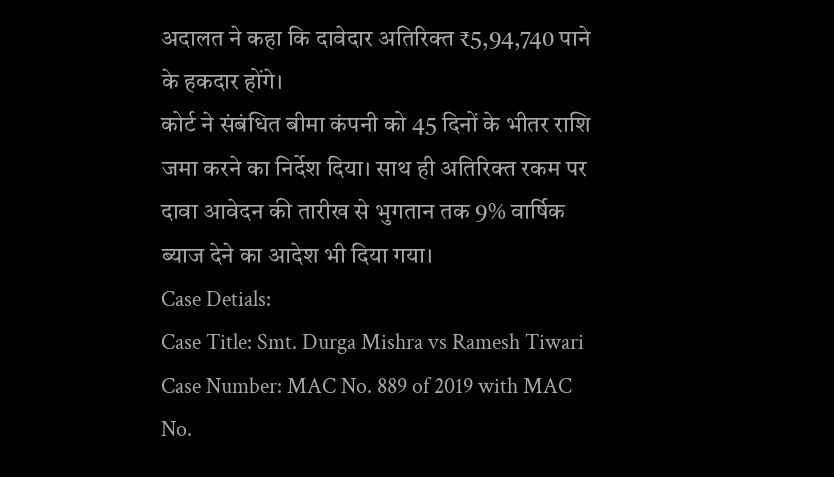अदालत ने कहा कि दावेदार अतिरिक्त ₹5,94,740 पाने के हकदार होंगे।
कोर्ट ने संबंधित बीमा कंपनी को 45 दिनों के भीतर राशि जमा करने का निर्देश दिया। साथ ही अतिरिक्त रकम पर दावा आवेदन की तारीख से भुगतान तक 9% वार्षिक ब्याज देने का आदेश भी दिया गया।
Case Detials:
Case Title: Smt. Durga Mishra vs Ramesh Tiwari
Case Number: MAC No. 889 of 2019 with MAC No.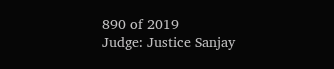890 of 2019
Judge: Justice Sanjay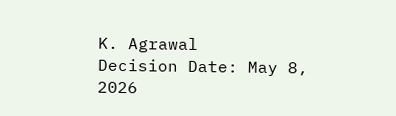K. Agrawal
Decision Date: May 8, 2026